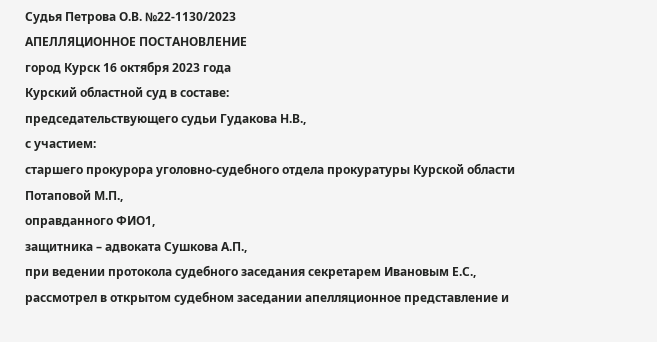Судья Петрова О.В. №22-1130/2023
АПЕЛЛЯЦИОННОЕ ПОСТАНОВЛЕНИЕ
город Курск 16 октября 2023 года
Курский областной суд в составе:
председательствующего судьи Гудакова Н.В.,
с участием:
старшего прокурора уголовно-судебного отдела прокуратуры Курской области Потаповой М.П.,
оправданного ФИО1,
защитника – адвоката Сушкова А.П.,
при ведении протокола судебного заседания секретарем Ивановым Е.С.,
рассмотрел в открытом судебном заседании апелляционное представление и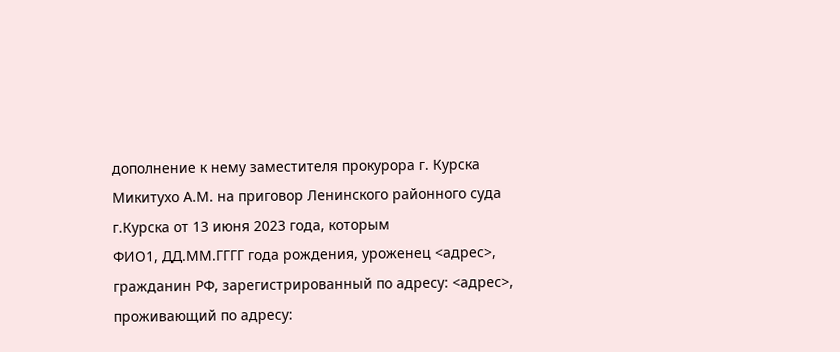дополнение к нему заместителя прокурора г. Курска Микитухо А.М. на приговор Ленинского районного суда г.Курска от 13 июня 2023 года, которым
ФИО1, ДД.ММ.ГГГГ года рождения, уроженец <адрес>, гражданин РФ, зарегистрированный по адресу: <адрес>, проживающий по адресу: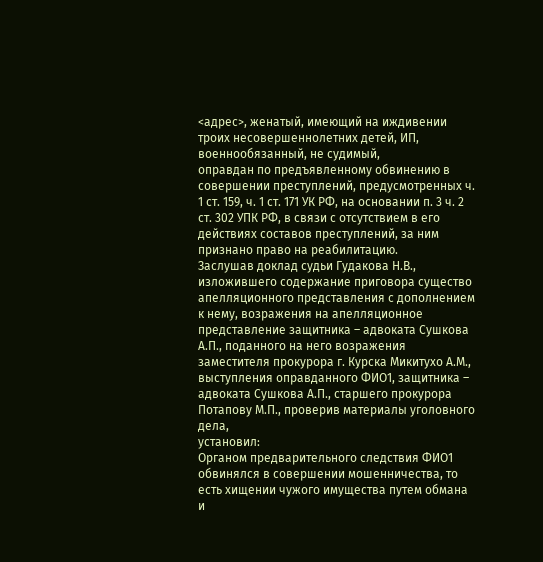<адрес>, женатый, имеющий на иждивении троих несовершеннолетних детей, ИП, военнообязанный, не судимый,
оправдан по предъявленному обвинению в совершении преступлений, предусмотренных ч. 1 ст. 159, ч. 1 ст. 171 УК РФ, на основании п. 3 ч. 2 ст. 302 УПК РФ, в связи с отсутствием в его действиях составов преступлений, за ним признано право на реабилитацию.
Заслушав доклад судьи Гудакова Н.В., изложившего содержание приговора существо апелляционного представления с дополнением к нему, возражения на апелляционное представление защитника – адвоката Сушкова А.П., поданного на него возражения заместителя прокурора г. Курска Микитухо А.М., выступления оправданного ФИО1, защитника – адвоката Сушкова А.П., старшего прокурора Потапову М.П., проверив материалы уголовного дела,
установил:
Органом предварительного следствия ФИО1 обвинялся в совершении мошенничества, то есть хищении чужого имущества путем обмана и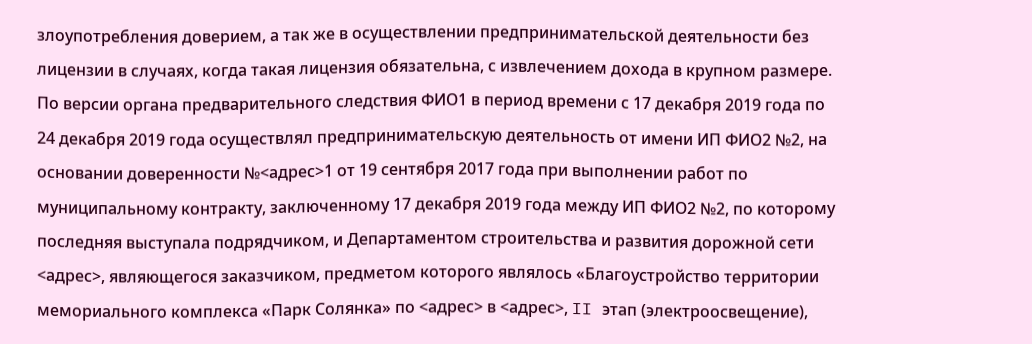злоупотребления доверием, а так же в осуществлении предпринимательской деятельности без лицензии в случаях, когда такая лицензия обязательна, с извлечением дохода в крупном размере.
По версии органа предварительного следствия ФИО1 в период времени с 17 декабря 2019 года по 24 декабря 2019 года осуществлял предпринимательскую деятельность от имени ИП ФИО2 №2, на основании доверенности №<адрес>1 от 19 сентября 2017 года при выполнении работ по муниципальному контракту, заключенному 17 декабря 2019 года между ИП ФИО2 №2, по которому последняя выступала подрядчиком, и Департаментом строительства и развития дорожной сети <адрес>, являющегося заказчиком, предметом которого являлось «Благоустройство территории мемориального комплекса «Парк Солянка» по <адрес> в <адрес>, II этап (электроосвещение),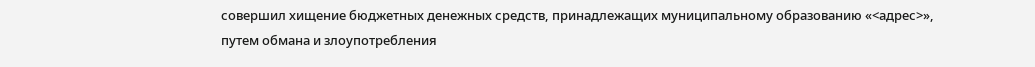совершил хищение бюджетных денежных средств, принадлежащих муниципальному образованию «<адрес>», путем обмана и злоупотребления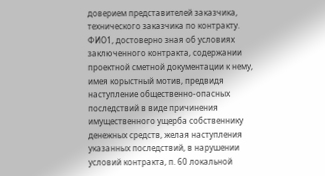доверием представителей заказчика, технического заказчика по контракту. ФИО1, достоверно зная об условиях заключенного контракта, содержании проектной сметной документации к нему, имея корыстный мотив, предвидя наступление общественно-опасных последствий в виде причинения имущественного ущерба собственнику денежных средств, желая наступления указанных последствий, в нарушении условий контракта, п. 60 локальной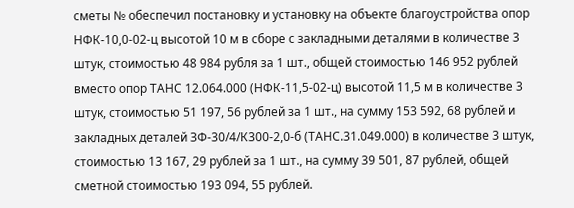сметы № обеспечил постановку и установку на объекте благоустройства опор НФК-10,0-02-ц высотой 10 м в сборе с закладными деталями в количестве 3 штук, стоимостью 48 984 рубля за 1 шт., общей стоимостью 146 952 рублей вместо опор ТАНС 12.064.000 (НФК-11,5-02-ц) высотой 11,5 м в количестве 3 штук, стоимостью 51 197, 56 рублей за 1 шт., на сумму 153 592, 68 рублей и закладных деталей ЗФ-30/4/К300-2,0-б (ТАНС.31.049.000) в количестве 3 штук, стоимостью 13 167, 29 рублей за 1 шт., на сумму 39 501, 87 рублей, общей сметной стоимостью 193 094, 55 рублей.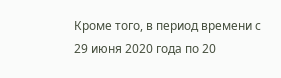Кроме того, в период времени с 29 июня 2020 года по 20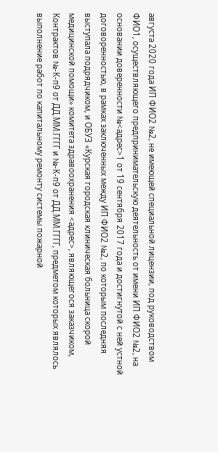августа 2020 года ИП ФИО2 №2, не имеющей специальной лицензии, под руководством ФИО1, осуществляющего предпринимательскую деятельность от имени ИП ФИО2 №2, на основании доверенности №<адрес>1 от 19 сентября 2017 года и достигнутой с ней устной договоренностью, в рамках заключенных между ИП ФИО2 №2, по которым последняя выступала подрядчиком, и ОБУЗ «Курская городская клиническая больница скорой медицинской помощи» комитета здравоохранения <адрес>, являющегося заказчиком, Контрактов №-К-п9 от ДД.ММ.ГГГГ и №-К-п9 от ДД.ММ.ГГГГ, предметом которых являлось выполнение работ по капитальному ремонту системы пожарной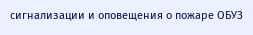сигнализации и оповещения о пожаре ОБУЗ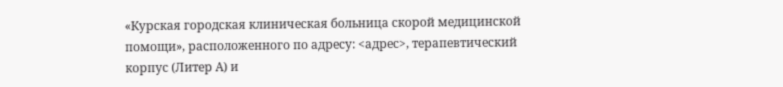«Курская городская клиническая больница скорой медицинской помощи», расположенного по адресу: <адрес>, терапевтический корпус (Литер А) и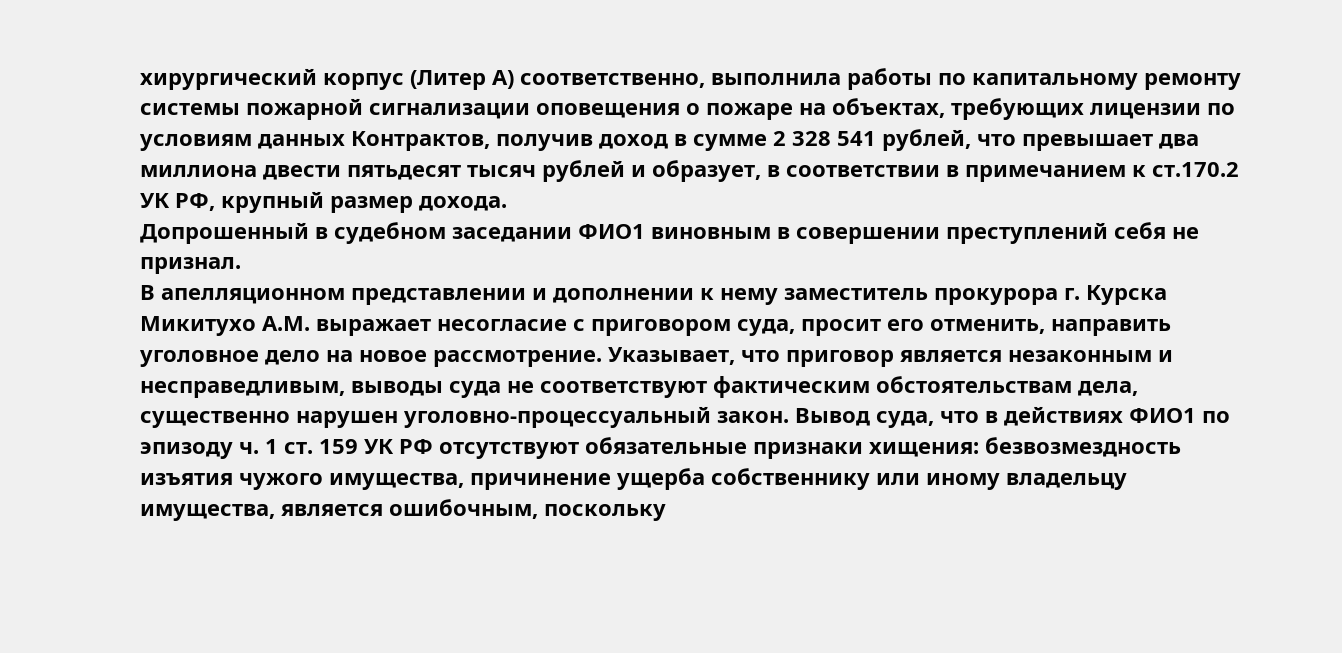хирургический корпус (Литер А) соответственно, выполнила работы по капитальному ремонту системы пожарной сигнализации оповещения о пожаре на объектах, требующих лицензии по условиям данных Контрактов, получив доход в сумме 2 328 541 рублей, что превышает два миллиона двести пятьдесят тысяч рублей и образует, в соответствии в примечанием к ст.170.2 УК РФ, крупный размер дохода.
Допрошенный в судебном заседании ФИО1 виновным в совершении преступлений себя не признал.
В апелляционном представлении и дополнении к нему заместитель прокурора г. Курска Микитухо А.М. выражает несогласие с приговором суда, просит его отменить, направить уголовное дело на новое рассмотрение. Указывает, что приговор является незаконным и несправедливым, выводы суда не соответствуют фактическим обстоятельствам дела, существенно нарушен уголовно-процессуальный закон. Вывод суда, что в действиях ФИО1 по эпизоду ч. 1 ст. 159 УК РФ отсутствуют обязательные признаки хищения: безвозмездность изъятия чужого имущества, причинение ущерба собственнику или иному владельцу имущества, является ошибочным, поскольку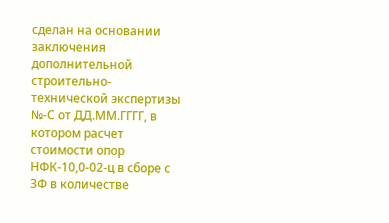сделан на основании заключения дополнительной строительно-технической экспертизы №-С от ДД.ММ.ГГГГ, в котором расчет стоимости опор НФК-10,0-02-ц в сборе с ЗФ в количестве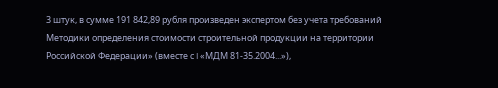3 штук, в сумме 191 842,89 рубля произведен экспертом без учета требований Методики определения стоимости строительной продукции на территории Российской Федерации» (вместе с I «МДМ 81-35.2004...»),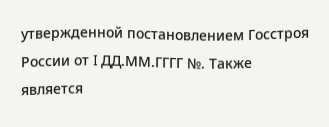утвержденной постановлением Госстроя России от I ДД.ММ.ГГГГ №. Также является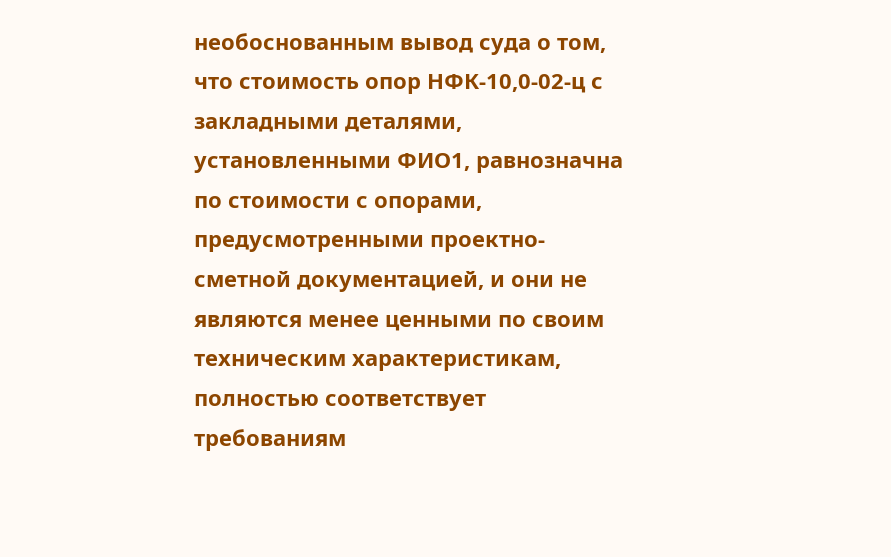необоснованным вывод суда о том, что стоимость опор НФК-10,0-02-ц с закладными деталями, установленными ФИО1, равнозначна по стоимости с опорами, предусмотренными проектно-сметной документацией, и они не являются менее ценными по своим техническим характеристикам, полностью соответствует требованиям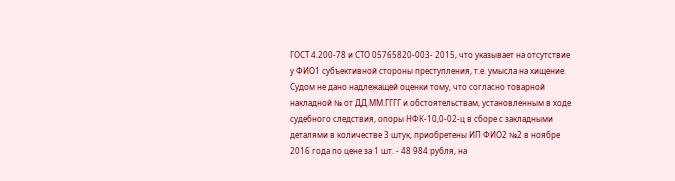ГОСТ 4.200-78 и СТО 05765820-003- 2015, что указывает на отсутствие у ФИО1 субъективной стороны преступления, т.е. умысла на хищение. Судом не дано надлежащей оценки тому, что согласно товарной накладной № от ДД.ММ.ГГГГ и обстоятельствам, установленным в ходе судебного следствия, опоры НФК-10,0-02-ц в сборе с закладными деталями в количестве 3 штук, приобретены ИП ФИО2 №2 в ноябре 2016 года по цене за 1 шт. - 48 984 рубля, на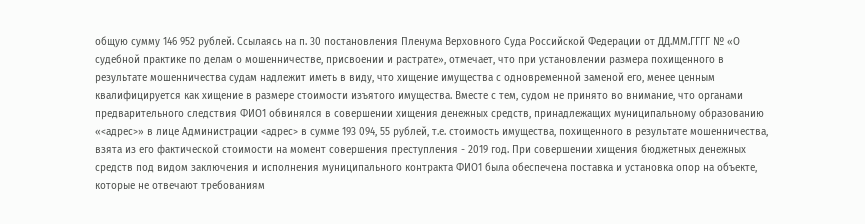общую сумму 146 952 рублей. Ссылаясь на п. 30 постановления Пленума Верховного Суда Российской Федерации от ДД.ММ.ГГГГ № «О судебной практике по делам о мошенничестве, присвоении и растрате», отмечает, что при установлении размера похищенного в результате мошенничества судам надлежит иметь в виду, что хищение имущества с одновременной заменой его, менее ценным квалифицируется как хищение в размере стоимости изъятого имущества. Вместе с тем, судом не принято во внимание, что органами предварительного следствия ФИО1 обвинялся в совершении хищения денежных средств, принадлежащих муниципальному образованию «<адрес>» в лице Администрации <адрес> в сумме 193 094, 55 рублей, т.е. стоимость имущества, похищенного в результате мошенничества, взята из его фактической стоимости на момент совершения преступления - 2019 год. При совершении хищения бюджетных денежных средств под видом заключения и исполнения муниципального контракта ФИО1 была обеспечена поставка и установка опор на объекте, которые не отвечают требованиям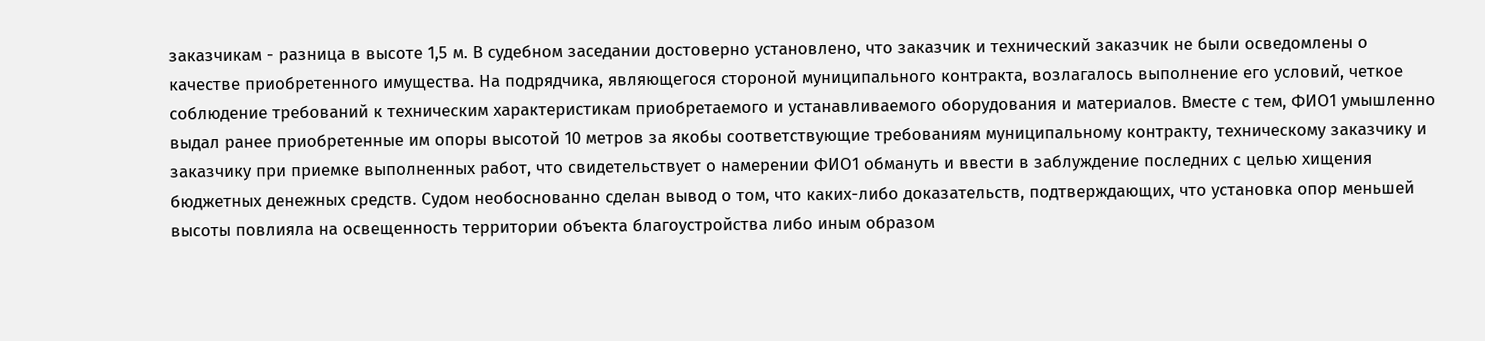заказчикам - разница в высоте 1,5 м. В судебном заседании достоверно установлено, что заказчик и технический заказчик не были осведомлены о качестве приобретенного имущества. На подрядчика, являющегося стороной муниципального контракта, возлагалось выполнение его условий, четкое соблюдение требований к техническим характеристикам приобретаемого и устанавливаемого оборудования и материалов. Вместе с тем, ФИО1 умышленно выдал ранее приобретенные им опоры высотой 10 метров за якобы соответствующие требованиям муниципальному контракту, техническому заказчику и заказчику при приемке выполненных работ, что свидетельствует о намерении ФИО1 обмануть и ввести в заблуждение последних с целью хищения бюджетных денежных средств. Судом необоснованно сделан вывод о том, что каких-либо доказательств, подтверждающих, что установка опор меньшей высоты повлияла на освещенность территории объекта благоустройства либо иным образом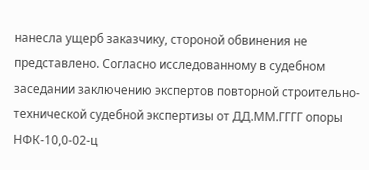нанесла ущерб заказчику, стороной обвинения не представлено. Согласно исследованному в судебном заседании заключению экспертов повторной строительно-технической судебной экспертизы от ДД.ММ.ГГГГ опоры НФК-10,0-02-ц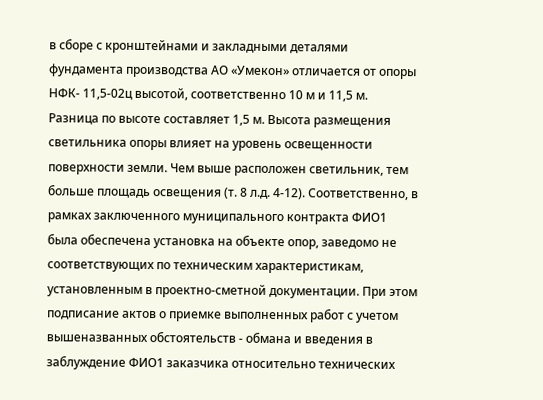в сборе с кронштейнами и закладными деталями фундамента производства АО «Умекон» отличается от опоры НФК- 11,5-02ц высотой, соответственно 10 м и 11,5 м. Разница по высоте составляет 1,5 м. Высота размещения светильника опоры влияет на уровень освещенности поверхности земли. Чем выше расположен светильник, тем больше площадь освещения (т. 8 л.д. 4-12). Соответственно, в рамках заключенного муниципального контракта ФИО1 была обеспечена установка на объекте опор, заведомо не соответствующих по техническим характеристикам, установленным в проектно-сметной документации. При этом подписание актов о приемке выполненных работ с учетом вышеназванных обстоятельств - обмана и введения в заблуждение ФИО1 заказчика относительно технических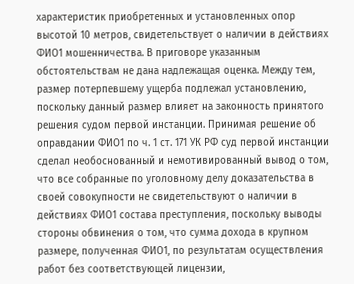характеристик приобретенных и установленных опор высотой 10 метров, свидетельствует о наличии в действиях ФИО1 мошенничества. В приговоре указанным обстоятельствам не дана надлежащая оценка. Между тем, размер потерпевшему ущерба подлежал установлению, поскольку данный размер влияет на законность принятого решения судом первой инстанции. Принимая решение об оправдании ФИО1 по ч. 1 ст. 171 УК РФ суд первой инстанции сделал необоснованный и немотивированный вывод о том, что все собранные по уголовному делу доказательства в своей совокупности не свидетельствуют о наличии в действиях ФИО1 состава преступления, поскольку выводы стороны обвинения о том, что сумма дохода в крупном размере, полученная ФИО1, по результатам осуществления работ без соответствующей лицензии,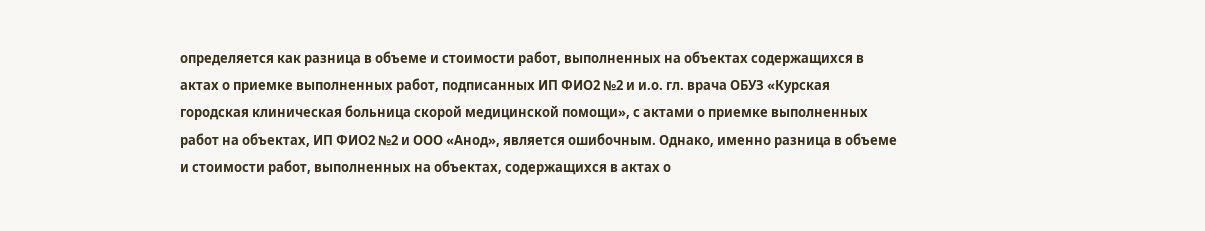определяется как разница в объеме и стоимости работ, выполненных на объектах содержащихся в актах о приемке выполненных работ, подписанных ИП ФИО2 №2 и и.о. гл. врача ОБУЗ «Курская городская клиническая больница скорой медицинской помощи», с актами о приемке выполненных работ на объектах, ИП ФИО2 №2 и ООО «Анод», является ошибочным. Однако, именно разница в объеме и стоимости работ, выполненных на объектах, содержащихся в актах о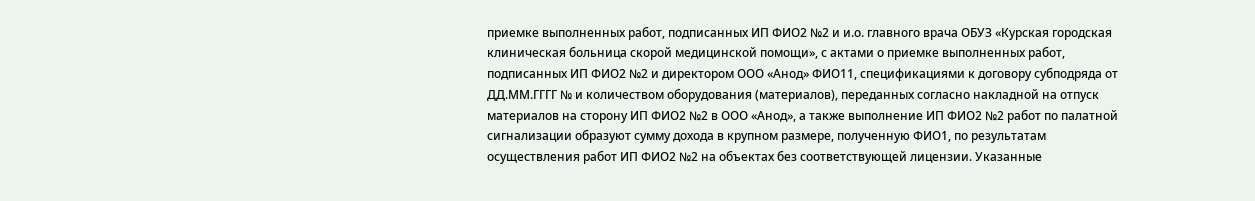приемке выполненных работ, подписанных ИП ФИО2 №2 и и.о. главного врача ОБУЗ «Курская городская клиническая больница скорой медицинской помощи», с актами о приемке выполненных работ, подписанных ИП ФИО2 №2 и директором ООО «Анод» ФИО11, спецификациями к договору субподряда от ДД.ММ.ГГГГ № и количеством оборудования (материалов), переданных согласно накладной на отпуск материалов на сторону ИП ФИО2 №2 в ООО «Анод», а также выполнение ИП ФИО2 №2 работ по палатной сигнализации образуют сумму дохода в крупном размере, полученную ФИО1, по результатам осуществления работ ИП ФИО2 №2 на объектах без соответствующей лицензии. Указанные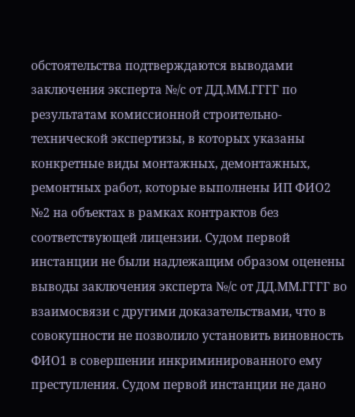обстоятельства подтверждаются выводами заключения эксперта №/с от ДД.ММ.ГГГГ по результатам комиссионной строительно-технической экспертизы, в которых указаны конкретные виды монтажных, демонтажных, ремонтных работ, которые выполнены ИП ФИО2 №2 на объектах в рамках контрактов без соответствующей лицензии. Судом первой инстанции не были надлежащим образом оценены выводы заключения эксперта №/с от ДД.ММ.ГГГГ во взаимосвязи с другими доказательствами, что в совокупности не позволило установить виновность ФИО1 в совершении инкриминированного ему преступления. Судом первой инстанции не дано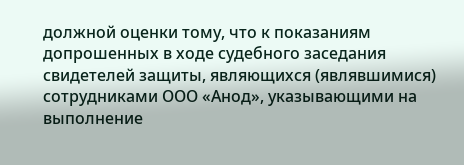должной оценки тому, что к показаниям допрошенных в ходе судебного заседания свидетелей защиты, являющихся (являвшимися) сотрудниками ООО «Анод», указывающими на выполнение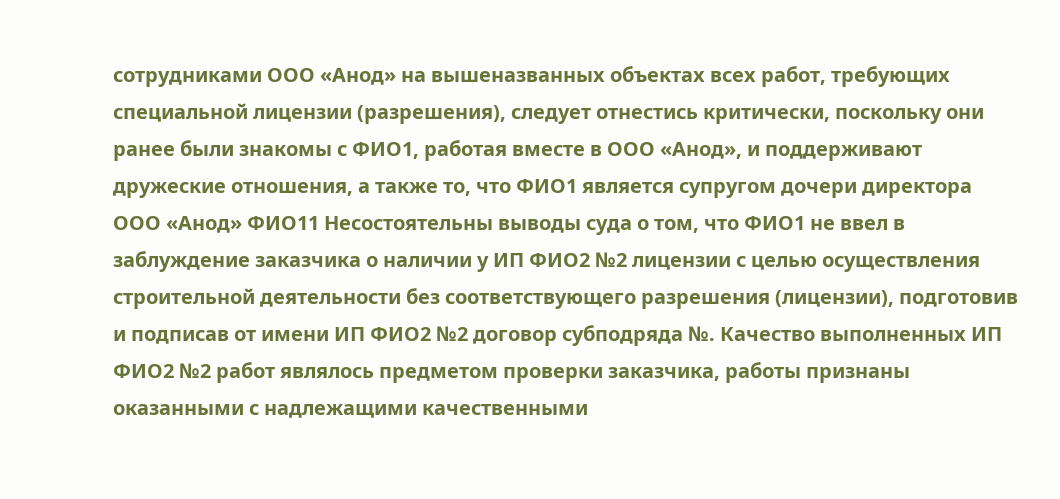сотрудниками ООО «Анод» на вышеназванных объектах всех работ, требующих специальной лицензии (разрешения), следует отнестись критически, поскольку они ранее были знакомы с ФИО1, работая вместе в ООО «Анод», и поддерживают дружеские отношения, а также то, что ФИО1 является супругом дочери директора ООО «Анод» ФИО11 Несостоятельны выводы суда о том, что ФИО1 не ввел в заблуждение заказчика о наличии у ИП ФИО2 №2 лицензии с целью осуществления строительной деятельности без соответствующего разрешения (лицензии), подготовив и подписав от имени ИП ФИО2 №2 договор субподряда №. Качество выполненных ИП ФИО2 №2 работ являлось предметом проверки заказчика, работы признаны оказанными с надлежащими качественными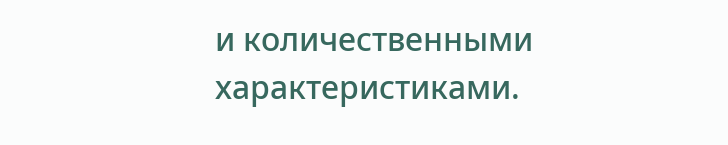и количественными характеристиками.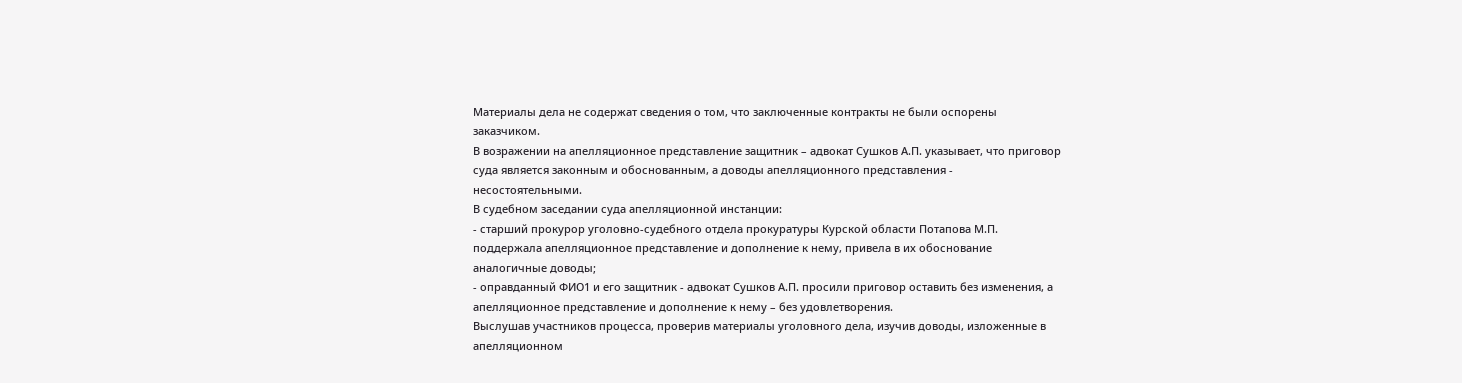Материалы дела не содержат сведения о том, что заключенные контракты не были оспорены заказчиком.
В возражении на апелляционное представление защитник – адвокат Сушков А.П. указывает, что приговор суда является законным и обоснованным, а доводы апелляционного представления - несостоятельными.
В судебном заседании суда апелляционной инстанции:
- старший прокурор уголовно-судебного отдела прокуратуры Курской области Потапова М.П. поддержала апелляционное представление и дополнение к нему, привела в их обоснование аналогичные доводы;
- оправданный ФИО1 и его защитник - адвокат Сушков А.П. просили приговор оставить без изменения, а апелляционное представление и дополнение к нему – без удовлетворения.
Выслушав участников процесса, проверив материалы уголовного дела, изучив доводы, изложенные в апелляционном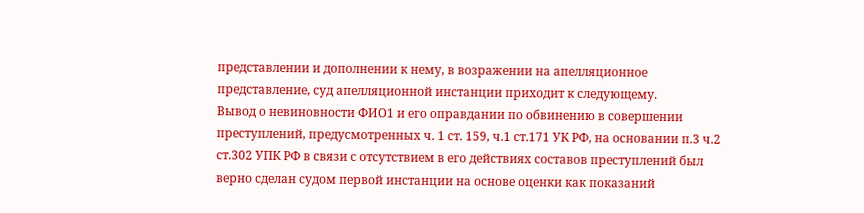представлении и дополнении к нему, в возражении на апелляционное представление, суд апелляционной инстанции приходит к следующему.
Вывод о невиновности ФИО1 и его оправдании по обвинению в совершении преступлений, предусмотренных ч. 1 ст. 159, ч.1 ст.171 УК РФ, на основании п.3 ч.2 ст.302 УПК РФ в связи с отсутствием в его действиях составов преступлений был верно сделан судом первой инстанции на основе оценки как показаний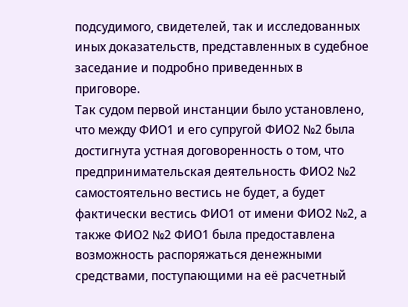подсудимого, свидетелей, так и исследованных иных доказательств, представленных в судебное заседание и подробно приведенных в приговоре.
Так судом первой инстанции было установлено, что между ФИО1 и его супругой ФИО2 №2 была достигнута устная договоренность о том, что предпринимательская деятельность ФИО2 №2 самостоятельно вестись не будет, а будет фактически вестись ФИО1 от имени ФИО2 №2, а также ФИО2 №2 ФИО1 была предоставлена возможность распоряжаться денежными средствами, поступающими на её расчетный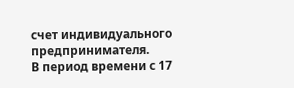счет индивидуального предпринимателя.
В период времени с 17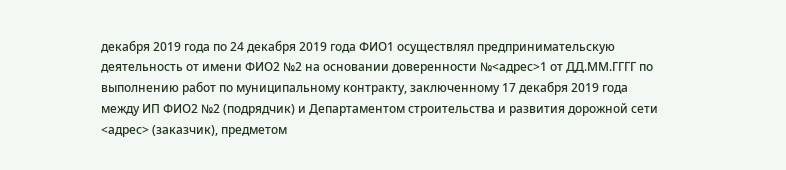декабря 2019 года по 24 декабря 2019 года ФИО1 осуществлял предпринимательскую деятельность от имени ФИО2 №2 на основании доверенности №<адрес>1 от ДД.ММ.ГГГГ по выполнению работ по муниципальному контракту, заключенному 17 декабря 2019 года между ИП ФИО2 №2 (подрядчик) и Департаментом строительства и развития дорожной сети <адрес> (заказчик), предметом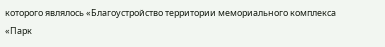которого являлось «Благоустройство территории мемориального комплекса «Парк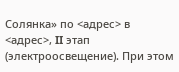Солянка» по <адрес> в <адрес>, II этап (электроосвещение). При этом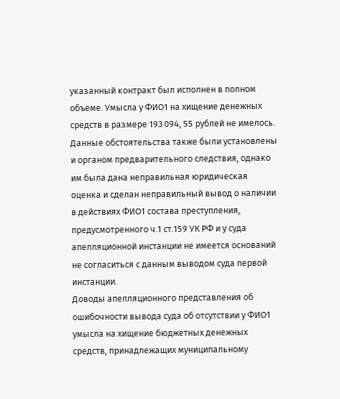указанный контракт был исполнен в полном объеме. Умысла у ФИО1 на хищение денежных средств в размере 193 094, 55 рублей не имелось.
Данные обстоятельства также были установлены и органом предварительного следствия, однако им была дана неправильная юридическая оценка и сделан неправильный вывод о наличии в действиях ФИО1 состава преступления, предусмотренного ч.1 ст.159 УК РФ и у суда апелляционной инстанции не имеется оснований не согласиться с данным выводом суда первой инстанции.
Доводы апелляционного представления об ошибочности вывода суда об отсутствии у ФИО1 умысла на хищение бюджетных денежных средств, принадлежащих муниципальному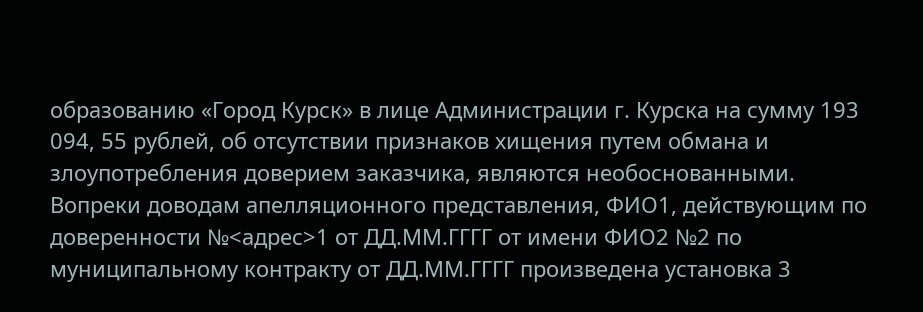образованию «Город Курск» в лице Администрации г. Курска на сумму 193 094, 55 рублей, об отсутствии признаков хищения путем обмана и злоупотребления доверием заказчика, являются необоснованными.
Вопреки доводам апелляционного представления, ФИО1, действующим по доверенности №<адрес>1 от ДД.ММ.ГГГГ от имени ФИО2 №2 по муниципальному контракту от ДД.ММ.ГГГГ произведена установка 3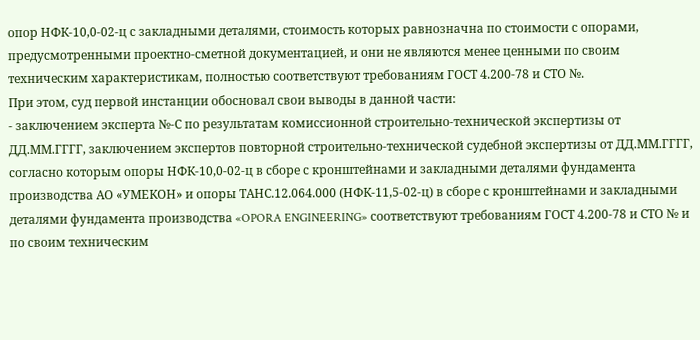опор НФК-10,0-02-ц с закладными деталями, стоимость которых равнозначна по стоимости с опорами, предусмотренными проектно-сметной документацией, и они не являются менее ценными по своим техническим характеристикам, полностью соответствуют требованиям ГОСТ 4.200-78 и СТО №.
При этом, суд первой инстанции обосновал свои выводы в данной части:
- заключением эксперта №-С по результатам комиссионной строительно-технической экспертизы от ДД.ММ.ГГГГ, заключением экспертов повторной строительно-технической судебной экспертизы от ДД.ММ.ГГГГ, согласно которым опоры НФК-10,0-02-ц в сборе с кронштейнами и закладными деталями фундамента производства АО «УМЕКОН» и опоры ТАНС.12.064.000 (НФК-11,5-02-ц) в сборе с кронштейнами и закладными деталями фундамента производства «OPORA ENGINEERING» соответствуют требованиям ГОСТ 4.200-78 и СТО № и по своим техническим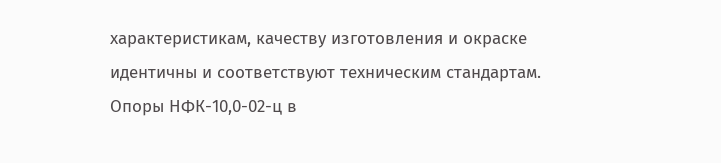характеристикам, качеству изготовления и окраске идентичны и соответствуют техническим стандартам. Опоры НФК-10,0-02-ц в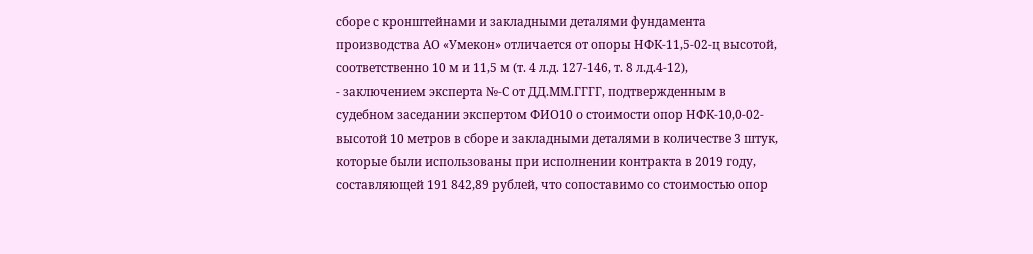сборе с кронштейнами и закладными деталями фундамента производства АО «Умекон» отличается от опоры НФК-11,5-02-ц высотой, соответственно 10 м и 11,5 м (т. 4 л.д. 127-146, т. 8 л.д.4-12),
- заключением эксперта №-С от ДД.ММ.ГГГГ, подтвержденным в судебном заседании экспертом ФИО10 о стоимости опор НФК-10,0-02-высотой 10 метров в сборе и закладными деталями в количестве 3 штук, которые были использованы при исполнении контракта в 2019 году, составляющей 191 842,89 рублей, что сопоставимо со стоимостью опор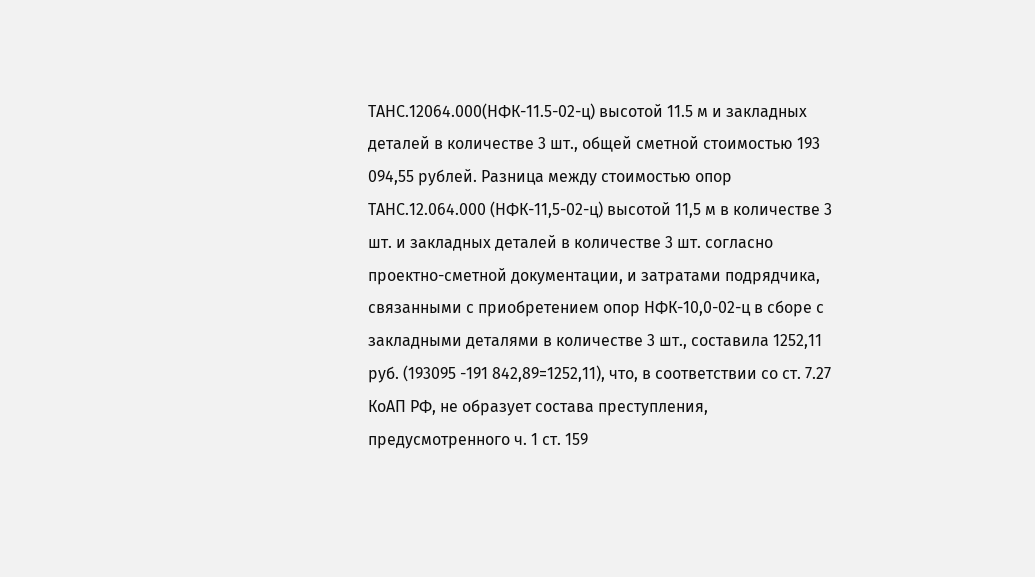ТАНС.12064.000(НФК-11.5-02-ц) высотой 11.5 м и закладных деталей в количестве 3 шт., общей сметной стоимостью 193 094,55 рублей. Разница между стоимостью опор ТАНС.12.064.000 (НФК-11,5-02-ц) высотой 11,5 м в количестве 3 шт. и закладных деталей в количестве 3 шт. согласно проектно-сметной документации, и затратами подрядчика, связанными с приобретением опор НФК-10,0-02-ц в сборе с закладными деталями в количестве 3 шт., составила 1252,11 руб. (193095 -191 842,89=1252,11), что, в соответствии со ст. 7.27 КоАП РФ, не образует состава преступления, предусмотренного ч. 1 ст. 159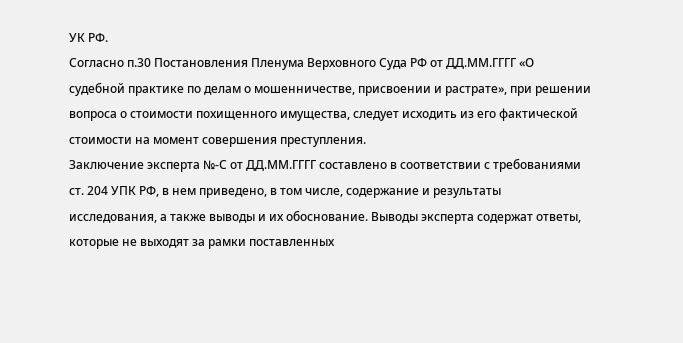УК РФ.
Согласно п.30 Постановления Пленума Верховного Суда РФ от ДД.ММ.ГГГГ «О судебной практике по делам о мошенничестве, присвоении и растрате», при решении вопроса о стоимости похищенного имущества, следует исходить из его фактической стоимости на момент совершения преступления.
Заключение эксперта №-С от ДД.ММ.ГГГГ составлено в соответствии с требованиями ст. 204 УПК РФ, в нем приведено, в том числе, содержание и результаты исследования, а также выводы и их обоснование. Выводы эксперта содержат ответы, которые не выходят за рамки поставленных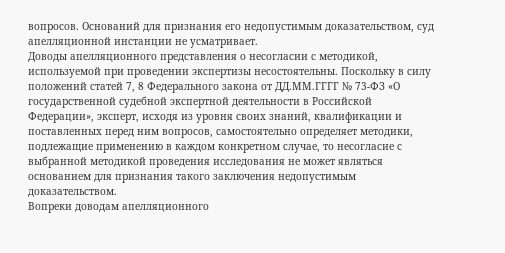вопросов. Оснований для признания его недопустимым доказательством, суд апелляционной инстанции не усматривает.
Доводы апелляционного представления о несогласии с методикой, используемой при проведении экспертизы несостоятельны. Поскольку в силу положений статей 7, 8 Федерального закона от ДД.ММ.ГГГГ № 73-ФЗ «О государственной судебной экспертной деятельности в Российской Федерации», эксперт, исходя из уровня своих знаний, квалификации и поставленных перед ним вопросов, самостоятельно определяет методики, подлежащие применению в каждом конкретном случае, то несогласие с выбранной методикой проведения исследования не может являться основанием для признания такого заключения недопустимым доказательством.
Вопреки доводам апелляционного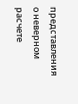представления о неверном расчете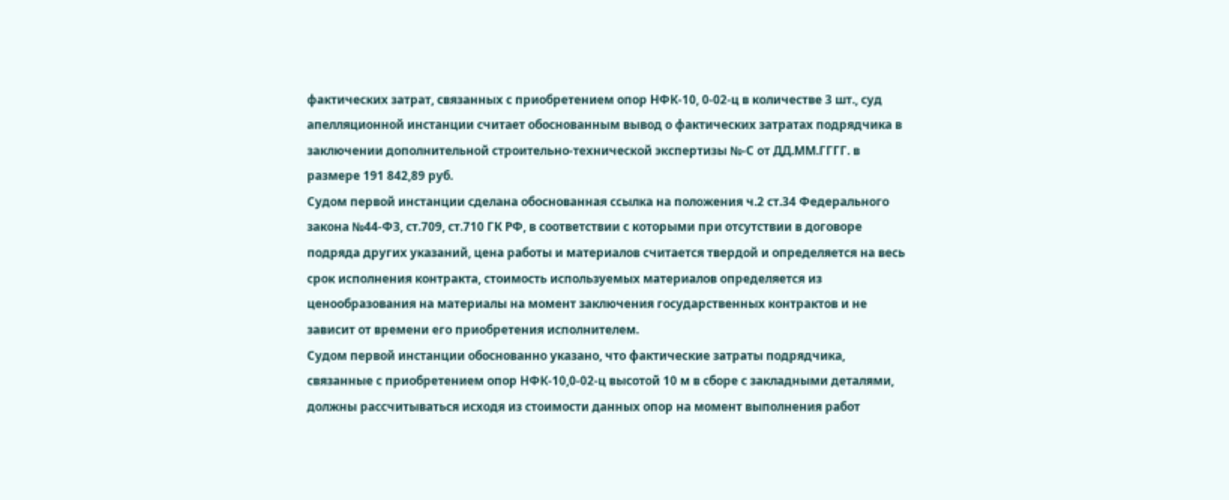фактических затрат, связанных с приобретением опор НФК-10, 0-02-ц в количестве 3 шт., суд апелляционной инстанции считает обоснованным вывод о фактических затратах подрядчика в заключении дополнительной строительно-технической экспертизы №-С от ДД.ММ.ГГГГ. в размере 191 842,89 руб.
Судом первой инстанции сделана обоснованная ссылка на положения ч.2 ст.34 Федерального закона №44-ФЗ, ст.709, ст.710 ГК РФ, в соответствии с которыми при отсутствии в договоре подряда других указаний, цена работы и материалов считается твердой и определяется на весь срок исполнения контракта, стоимость используемых материалов определяется из ценообразования на материалы на момент заключения государственных контрактов и не зависит от времени его приобретения исполнителем.
Судом первой инстанции обоснованно указано, что фактические затраты подрядчика, связанные с приобретением опор НФК-10,0-02-ц высотой 10 м в сборе с закладными деталями, должны рассчитываться исходя из стоимости данных опор на момент выполнения работ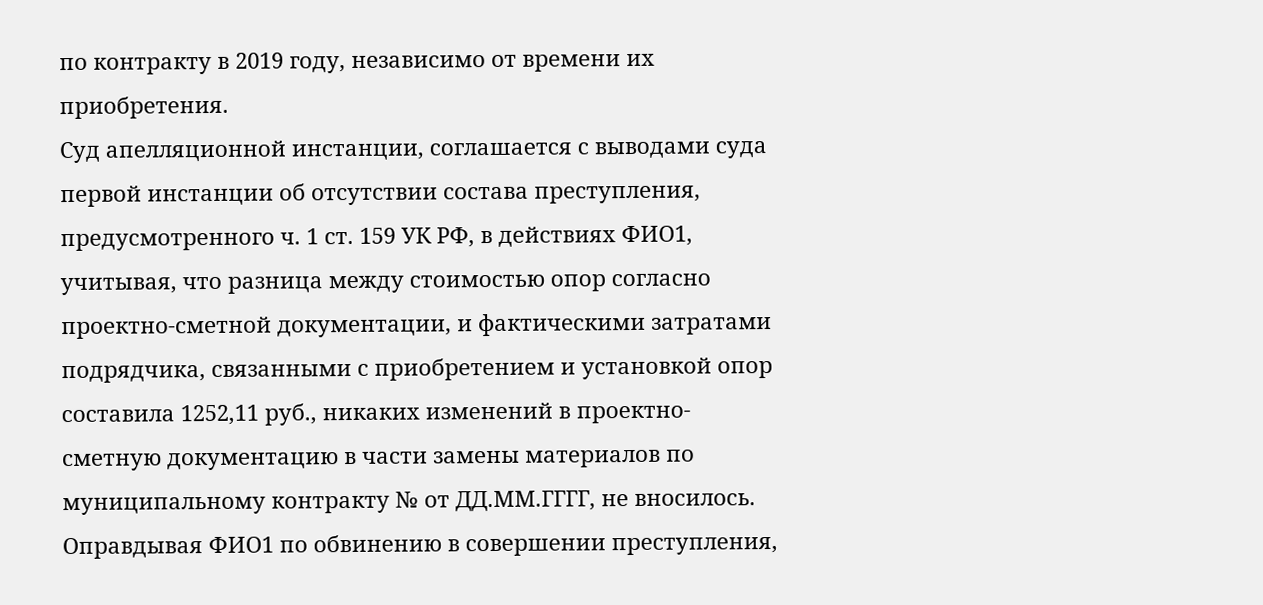по контракту в 2019 году, независимо от времени их приобретения.
Суд апелляционной инстанции, соглашается с выводами суда первой инстанции об отсутствии состава преступления, предусмотренного ч. 1 ст. 159 УК РФ, в действиях ФИО1, учитывая, что разница между стоимостью опор согласно проектно-сметной документации, и фактическими затратами подрядчика, связанными с приобретением и установкой опор составила 1252,11 руб., никаких изменений в проектно-сметную документацию в части замены материалов по муниципальному контракту № от ДД.ММ.ГГГГ, не вносилось.
Оправдывая ФИО1 по обвинению в совершении преступления,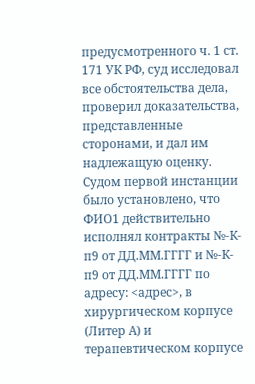предусмотренного ч. 1 ст. 171 УК РФ, суд исследовал все обстоятельства дела, проверил доказательства, представленные сторонами, и дал им надлежащую оценку.
Судом первой инстанции было установлено, что ФИО1 действительно исполнял контракты №-К-п9 от ДД.ММ.ГГГГ и №-К-п9 от ДД.ММ.ГГГГ по адресу: <адрес>, в хирургическом корпусе (Литер А) и терапевтическом корпусе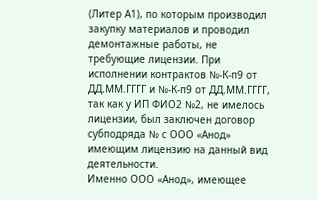(Литер А1), по которым производил закупку материалов и проводил демонтажные работы, не требующие лицензии. При исполнении контрактов №-К-п9 от ДД.ММ.ГГГГ и №-К-п9 от ДД.ММ.ГГГГ, так как у ИП ФИО2 №2, не имелось лицензии, был заключен договор субподряда № с ООО «Анод» имеющим лицензию на данный вид деятельности.
Именно ООО «Анод», имеющее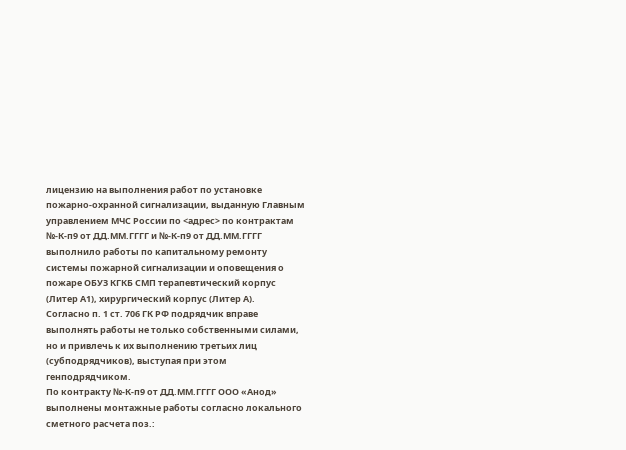лицензию на выполнения работ по установке пожарно-охранной сигнализации, выданную Главным управлением МЧС России по <адрес> по контрактам №-К-п9 от ДД.ММ.ГГГГ и №-К-п9 от ДД.ММ.ГГГГ выполнило работы по капитальному ремонту системы пожарной сигнализации и оповещения о пожаре ОБУЗ КГКБ СМП терапевтический корпус (Литер А1), хирургический корпус (Литер А).
Согласно п. 1 ст. 706 ГК РФ подрядчик вправе выполнять работы не только собственными силами, но и привлечь к их выполнению третьих лиц (субподрядчиков), выступая при этом генподрядчиком.
По контракту №-К-п9 от ДД.ММ.ГГГГ ООО «Анод» выполнены монтажные работы согласно локального сметного расчета поз.: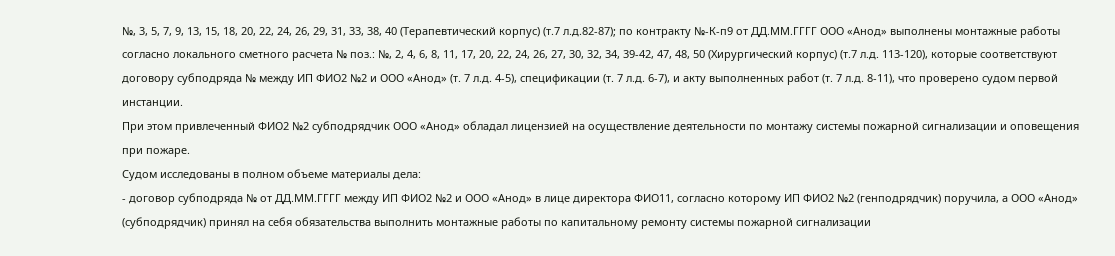№, 3, 5, 7, 9, 13, 15, 18, 20, 22, 24, 26, 29, 31, 33, 38, 40 (Терапевтический корпус) (т.7 л.д.82-87); по контракту №-К-п9 от ДД.ММ.ГГГГ ООО «Анод» выполнены монтажные работы согласно локального сметного расчета № поз.: №, 2, 4, 6, 8, 11, 17, 20, 22, 24, 26, 27, 30, 32, 34, 39-42, 47, 48, 50 (Хирургический корпус) (т.7 л.д. 113-120), которые соответствуют договору субподряда № между ИП ФИО2 №2 и ООО «Анод» (т. 7 л.д. 4-5), спецификации (т. 7 л.д. 6-7), и акту выполненных работ (т. 7 л.д. 8-11), что проверено судом первой инстанции.
При этом привлеченный ФИО2 №2 субподрядчик ООО «Анод» обладал лицензией на осуществление деятельности по монтажу системы пожарной сигнализации и оповещения при пожаре.
Судом исследованы в полном объеме материалы дела:
- договор субподряда № от ДД.ММ.ГГГГ между ИП ФИО2 №2 и ООО «Анод» в лице директора ФИО11, согласно которому ИП ФИО2 №2 (генподрядчик) поручила, а ООО «Анод» (субподрядчик) принял на себя обязательства выполнить монтажные работы по капитальному ремонту системы пожарной сигнализации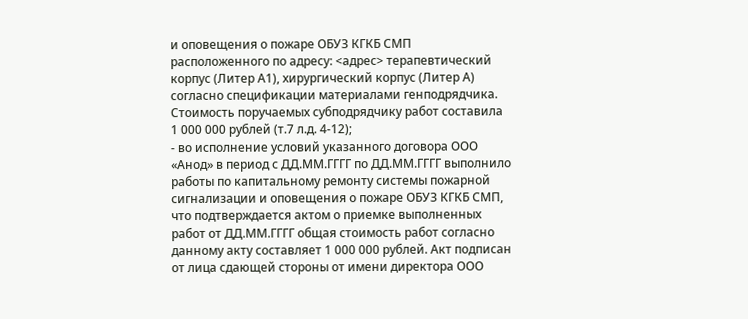и оповещения о пожаре ОБУЗ КГКБ СМП расположенного по адресу: <адрес> терапевтический корпус (Литер А1), хирургический корпус (Литер А) согласно спецификации материалами генподрядчика. Стоимость поручаемых субподрядчику работ составила 1 000 000 рублей (т.7 л.д. 4-12);
- во исполнение условий указанного договора ООО «Анод» в период с ДД.ММ.ГГГГ по ДД.ММ.ГГГГ выполнило работы по капитальному ремонту системы пожарной сигнализации и оповещения о пожаре ОБУЗ КГКБ СМП, что подтверждается актом о приемке выполненных работ от ДД.ММ.ГГГГ общая стоимость работ согласно данному акту составляет 1 000 000 рублей. Акт подписан от лица сдающей стороны от имени директора ООО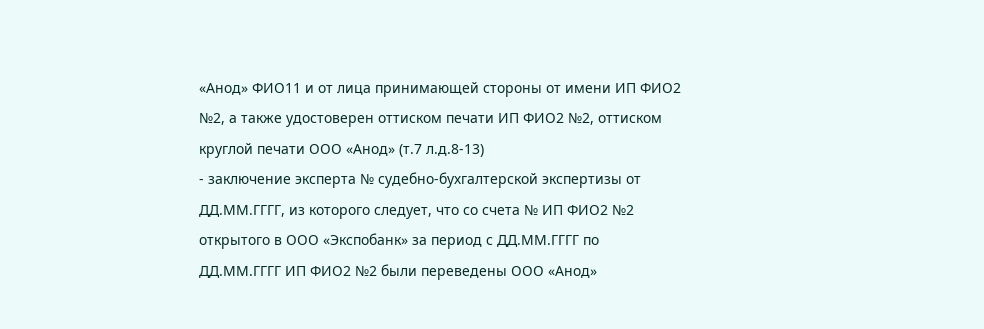«Анод» ФИО11 и от лица принимающей стороны от имени ИП ФИО2 №2, а также удостоверен оттиском печати ИП ФИО2 №2, оттиском круглой печати ООО «Анод» (т.7 л.д.8-13)
- заключение эксперта № судебно-бухгалтерской экспертизы от ДД.ММ.ГГГГ, из которого следует, что со счета № ИП ФИО2 №2 открытого в ООО «Экспобанк» за период с ДД.ММ.ГГГГ по ДД.ММ.ГГГГ ИП ФИО2 №2 были переведены ООО «Анод»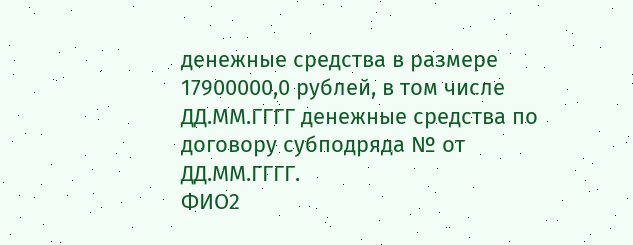денежные средства в размере 17900000,0 рублей, в том числе ДД.ММ.ГГГГ денежные средства по договору субподряда № от ДД.ММ.ГГГГ.
ФИО2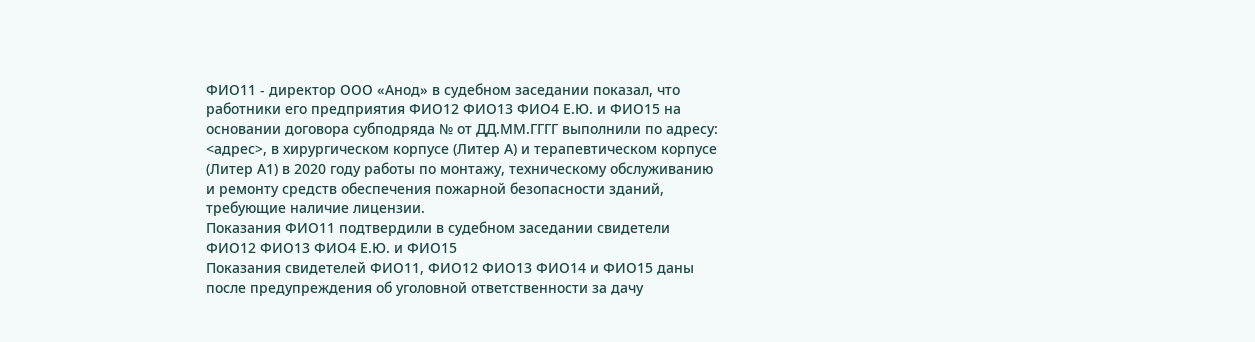ФИО11 - директор ООО «Анод» в судебном заседании показал, что работники его предприятия ФИО12 ФИО13 ФИО4 Е.Ю. и ФИО15 на основании договора субподряда № от ДД.ММ.ГГГГ выполнили по адресу: <адрес>, в хирургическом корпусе (Литер А) и терапевтическом корпусе (Литер А1) в 2020 году работы по монтажу, техническому обслуживанию и ремонту средств обеспечения пожарной безопасности зданий, требующие наличие лицензии.
Показания ФИО11 подтвердили в судебном заседании свидетели ФИО12 ФИО13 ФИО4 Е.Ю. и ФИО15
Показания свидетелей ФИО11, ФИО12 ФИО13 ФИО14 и ФИО15 даны после предупреждения об уголовной ответственности за дачу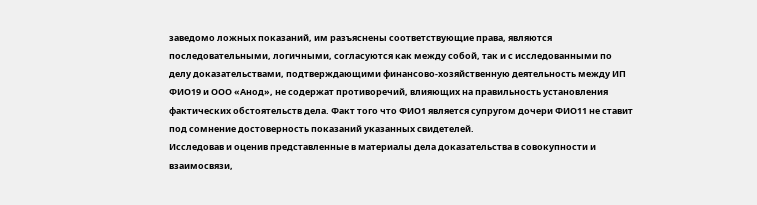заведомо ложных показаний, им разъяснены соответствующие права, являются последовательными, логичными, согласуются как между собой, так и с исследованными по делу доказательствами, подтверждающими финансово-хозяйственную деятельность между ИП ФИО19 и ООО «Анод», не содержат противоречий, влияющих на правильность установления фактических обстоятельств дела. Факт того что ФИО1 является супругом дочери ФИО11 не ставит под сомнение достоверность показаний указанных свидетелей.
Исследовав и оценив представленные в материалы дела доказательства в совокупности и взаимосвязи,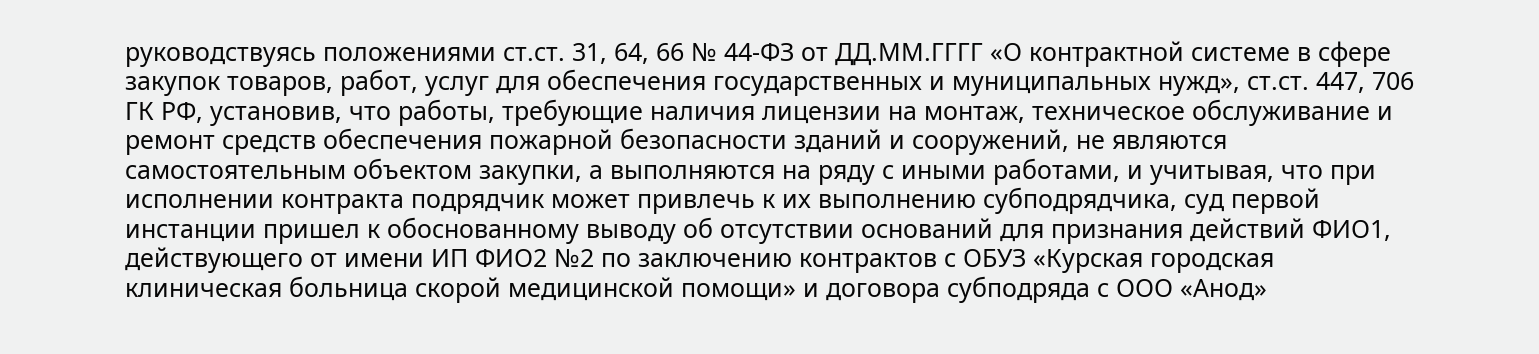руководствуясь положениями ст.ст. 31, 64, 66 № 44-ФЗ от ДД.ММ.ГГГГ «О контрактной системе в сфере закупок товаров, работ, услуг для обеспечения государственных и муниципальных нужд», ст.ст. 447, 706 ГК РФ, установив, что работы, требующие наличия лицензии на монтаж, техническое обслуживание и ремонт средств обеспечения пожарной безопасности зданий и сооружений, не являются самостоятельным объектом закупки, а выполняются на ряду с иными работами, и учитывая, что при исполнении контракта подрядчик может привлечь к их выполнению субподрядчика, суд первой инстанции пришел к обоснованному выводу об отсутствии оснований для признания действий ФИО1, действующего от имени ИП ФИО2 №2 по заключению контрактов с ОБУЗ «Курская городская клиническая больница скорой медицинской помощи» и договора субподряда с ООО «Анод»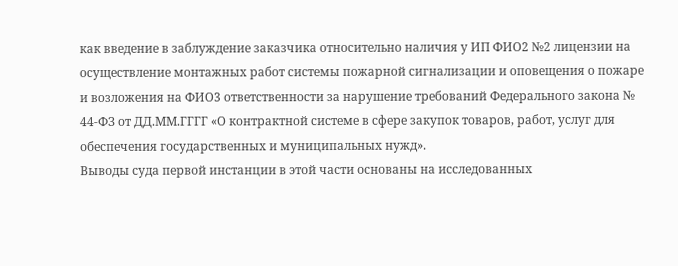как введение в заблуждение заказчика относительно наличия у ИП ФИО2 №2 лицензии на осуществление монтажных работ системы пожарной сигнализации и оповещения о пожаре и возложения на ФИО3 ответственности за нарушение требований Федерального закона № 44-ФЗ от ДД.ММ.ГГГГ «О контрактной системе в сфере закупок товаров, работ, услуг для обеспечения государственных и муниципальных нужд».
Выводы суда первой инстанции в этой части основаны на исследованных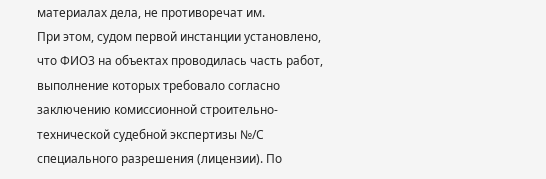материалах дела, не противоречат им.
При этом, судом первой инстанции установлено, что ФИО3 на объектах проводилась часть работ, выполнение которых требовало согласно заключению комиссионной строительно-технической судебной экспертизы №/С специального разрешения (лицензии). По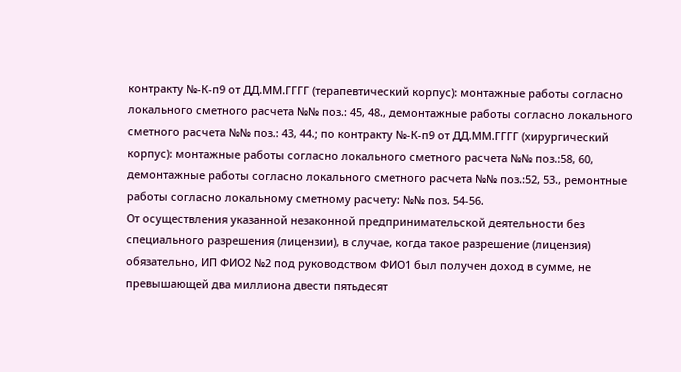контракту №-К-п9 от ДД.ММ.ГГГГ (терапевтический корпус): монтажные работы согласно локального сметного расчета №№ поз.: 45, 48., демонтажные работы согласно локального сметного расчета №№ поз.: 43, 44.; по контракту №-К-п9 от ДД.ММ.ГГГГ (хирургический корпус): монтажные работы согласно локального сметного расчета №№ поз.:58, 60, демонтажные работы согласно локального сметного расчета №№ поз.:52, 53., ремонтные работы согласно локальному сметному расчету: №№ поз. 54-56.
От осуществления указанной незаконной предпринимательской деятельности без специального разрешения (лицензии), в случае, когда такое разрешение (лицензия) обязательно, ИП ФИО2 №2 под руководством ФИО1 был получен доход в сумме, не превышающей два миллиона двести пятьдесят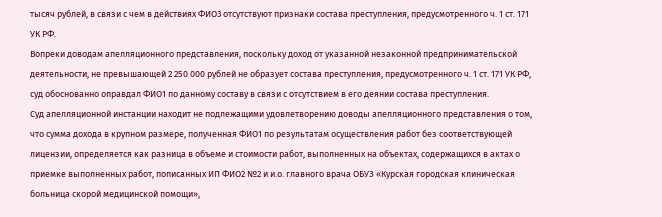тысяч рублей, в связи с чем в действиях ФИО3 отсутствуют признаки состава преступления, предусмотренного ч. 1 ст. 171 УК РФ.
Вопреки доводам апелляционного представления, поскольку доход от указанной незаконной предпринимательской деятельности, не превышающей 2 250 000 рублей не образует состава преступления, предусмотренного ч. 1 ст. 171 УК РФ, суд обоснованно оправдал ФИО1 по данному составу в связи с отсутствием в его деянии состава преступления.
Суд апелляционной инстанции находит не подлежащими удовлетворению доводы апелляционного представления о том, что сумма дохода в крупном размере, полученная ФИО1 по результатам осуществления работ без соответствующей лицензии, определяется как разница в объеме и стоимости работ, выполненных на объектах, содержащихся в актах о приемке выполненных работ, пописанных ИП ФИО2 №2 и и.о. главного врача ОБУЗ «Курская городская клиническая больница скорой медицинской помощи»,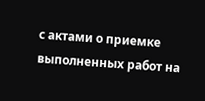с актами о приемке выполненных работ на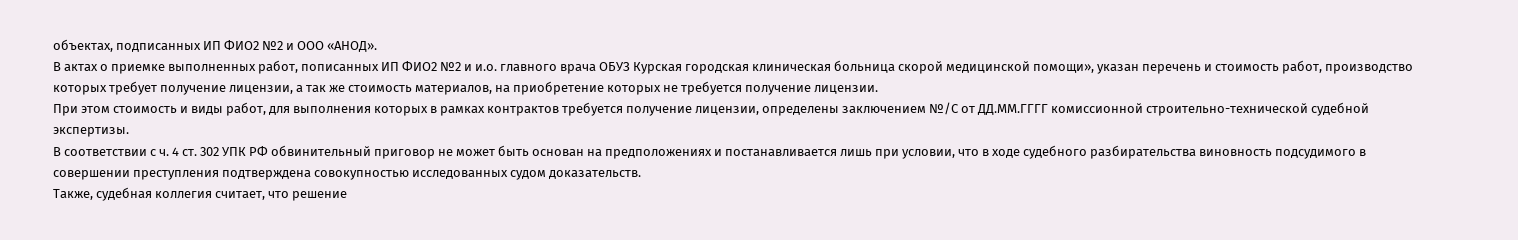объектах, подписанных ИП ФИО2 №2 и ООО «АНОД».
В актах о приемке выполненных работ, пописанных ИП ФИО2 №2 и и.о. главного врача ОБУЗ Курская городская клиническая больница скорой медицинской помощи», указан перечень и стоимость работ, производство которых требует получение лицензии, а так же стоимость материалов, на приобретение которых не требуется получение лицензии.
При этом стоимость и виды работ, для выполнения которых в рамках контрактов требуется получение лицензии, определены заключением №/С от ДД.ММ.ГГГГ комиссионной строительно-технической судебной экспертизы.
В соответствии с ч. 4 ст. 302 УПК РФ обвинительный приговор не может быть основан на предположениях и постанавливается лишь при условии, что в ходе судебного разбирательства виновность подсудимого в совершении преступления подтверждена совокупностью исследованных судом доказательств.
Также, судебная коллегия считает, что решение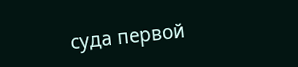суда первой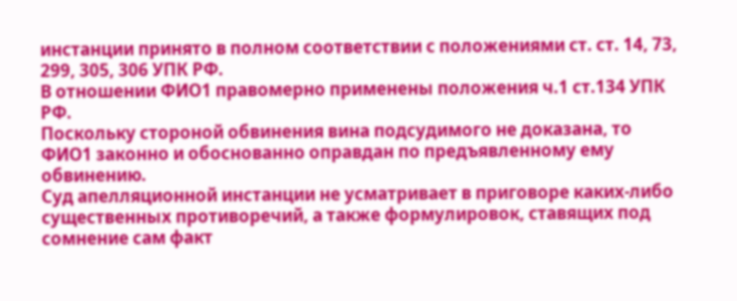инстанции принято в полном соответствии с положениями ст. ст. 14, 73, 299, 305, 306 УПК РФ.
В отношении ФИО1 правомерно применены положения ч.1 ст.134 УПК РФ.
Поскольку стороной обвинения вина подсудимого не доказана, то ФИО1 законно и обоснованно оправдан по предъявленному ему обвинению.
Суд апелляционной инстанции не усматривает в приговоре каких-либо существенных противоречий, а также формулировок, ставящих под сомнение сам факт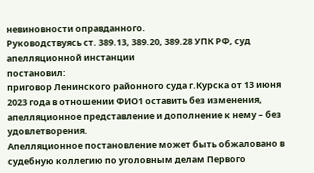невиновности оправданного.
Руководствуясь ст. 389.13, 389.20, 389.28 УПК РФ, суд апелляционной инстанции
постановил:
приговор Ленинского районного суда г.Курска от 13 июня 2023 года в отношении ФИО1 оставить без изменения, апелляционное представление и дополнение к нему – без удовлетворения.
Апелляционное постановление может быть обжаловано в судебную коллегию по уголовным делам Первого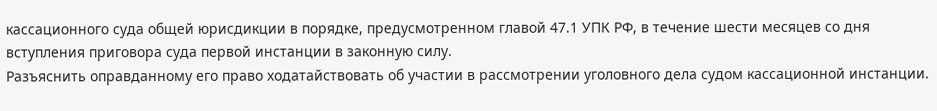кассационного суда общей юрисдикции в порядке, предусмотренном главой 47.1 УПК РФ, в течение шести месяцев со дня вступления приговора суда первой инстанции в законную силу.
Разъяснить оправданному его право ходатайствовать об участии в рассмотрении уголовного дела судом кассационной инстанции.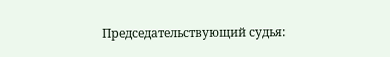Председательствующий судья: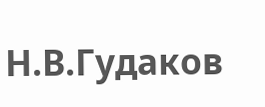Н.В.Гудаков